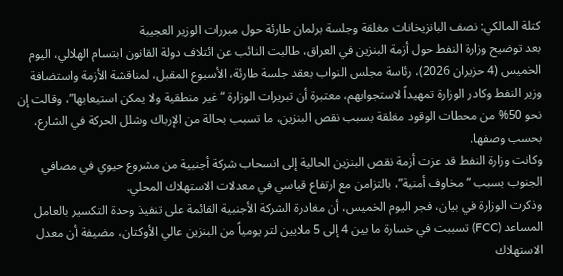كتلة المالكي: نصف البانزيخانات مغلقة وجلسة برلمان طارئة حول مبررات الوزير العجيبة
بعد توضيح وزارة النفط حول أزمة البنزين في العراق، طالبت النائب عن ائتلاف دولة القانون ابتسام الهلالي، اليوم الخميس (4 حزيران 2026)، رئاسة مجلس النواب بعقد جلسة طارئة، الأسبوع المقبل، لمناقشة الأزمة واستضافة وزير النفط وكادر الوزارة تمهيداً لاستجوابهم، معتبرة أن تبريرات الوزارة “غير منطقية ولا يمكن استيعابها”، وقالت إن نحو 50% من محطات الوقود مغلقة بسبب نقص البنزين، ما تسبب بحالة من الإرباك وشلل الحركة في الشارع، بحسب وصفها.
وكانت وزارة النفط قد عزت أزمة نقص البنزين الحالية إلى انسحاب شركة أجنبية من مشروع حيوي في مصافي الجنوب بسبب “مخاوف أمنية”، بالتزامن مع ارتفاع قياسي في معدلات الاستهلاك المحلي.
وذكرت الوزارة في بيان، فجر اليوم الخميس، أن مغادرة الشركة الأجنبية القائمة على تنفيذ وحدة التكسير بالعامل المساعد (FCC) تسببت في خسارة ما بين 4 إلى 5 ملايين لتر يومياً من البنزين عالي الأوكتان، مضيفة أن معدل الاستهلاك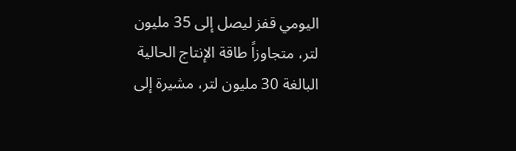اليومي قفز ليصل إلى 35 مليون لتر، متجاوزاً طاقة الإنتاج الحالية البالغة 30 مليون لتر، مشيرة إلى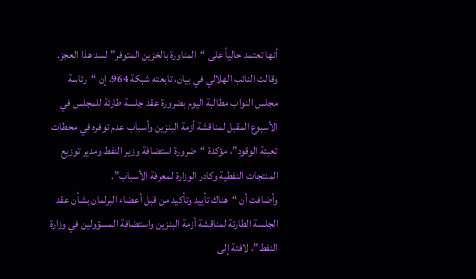أنها تعتمد حالياً على “المناورة بالخزين المتوفر” لسد هذا العجز.
وقالت النائب الهلالي في بيان، تابعته شبكة 964، إن “رئاسة مجلس النواب مطالبة اليوم بضرورة عقد جلسة طارئة للمجلس في الأسبوع المقبل لمناقشة أزمة البنزين وأسباب عدم توفره في محطات تعبئة الوقود”، مؤكدة “ضرورة استضافة وزير النفط ومدير توزيع المنتجات النفطية وكادر الوزارة لمعرفة الأسباب”.
وأضافت أن “هناك تأييد وتأكيد من قبل أعضاء البرلمان بشأن عقد الجلسة الطارئة لمناقشة أزمة البنزين واستضافة المسؤولين في وزارة النفط”، لافتة إلى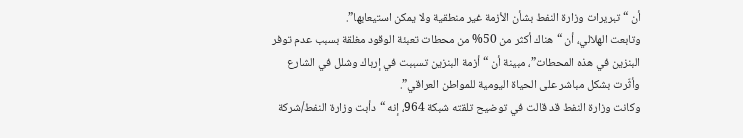أن “تبريرات وزارة النفط بشأن الأزمة غير منطقية ولا يمكن استيعابها”.
وتابعت الهلالي، أن “هناك أكثر من 50% من محطات تعبئة الوقود مغلقة بسبب عدم توفر البنزين في هذه المحطات”، مبينة أن “أزمة البنزين تسببت في إرباك وشلل في الشارع وأثّرت بشكل مباشر على الحياة اليومية للمواطن العراقي”.
وكانت وزارة النفط قد قالت في توضيح تلقته شبكة 964، إنه “دأبت وزارة النفط/شركة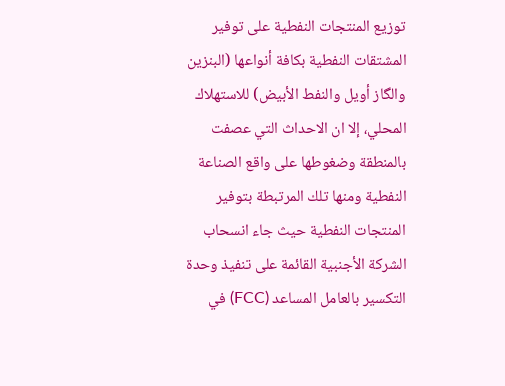توزيع المنتجات النفطية على توفير المشتقات النفطية بكافة أنواعها (البنزين والگاز أويل والنفط الأبيض) للاستهلاك المحلي، إلا ان الاحداث التي عصفت بالمنطقة وضغوطها على واقع الصناعة النفطية ومنها تلك المرتبطة بتوفير المنتجات النفطية حيث جاء انسحاب الشركة الأجنبية القائمة على تنفيذ وحدة التكسير بالعامل المساعد (FCC) في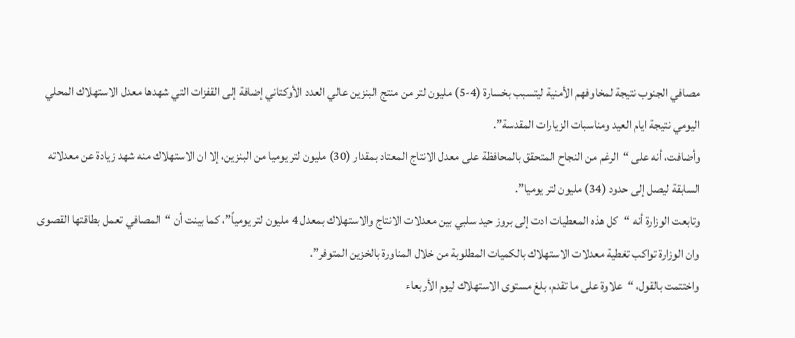مصافي الجنوب نتيجة لمخاوفهم الأمنية ليتسبب بخسارة (4-5) مليون لتر من منتج البنزين عالي العدد الأوكتاني إضافة إلى القفزات التي شهدها معدل الاستهلاك المحلي اليومي نتيجة ايام العيد ومناسبات الزيارات المقدسة”.
وأضافت، أنه على “الرغم من النجاح المتحقق بالمحافظة على معدل الانتاج المعتاد بمقدار (30) مليون لتر يوميا من البنزين، إلا ان الاستهلاك منه شهد زيادة عن معدلاته السابقة ليصل إلى حدود (34) مليون لتر يوميا”.
وتابعت الوزارة أنه “كل هذه المعطيات ادت إلى بروز حيد سلبي بين معدلات الانتاج والاستهلاك بمعدل 4 مليون لتر يومياً”، كما بينت أن “المصافي تعمل بطاقتها القصوى وان الوزارة تواكب تغطية معدلات الاستهلاك بالكميات المطلوبة من خلال المناورة بالخزين المتوفر”.
واختتمت بالقول، “علاوة على ما تقدم، بلغ مستوى الاستهلاك ليوم الأربعاء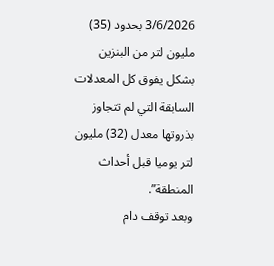3/6/2026 بحدود (35) مليون لتر من البنزين بشكل يفوق كل المعدلات السابقة التي لم تتجاوز بذروتها معدل (32) مليون لتر يوميا قبل أحداث المنطقة”.
وبعد توقف دام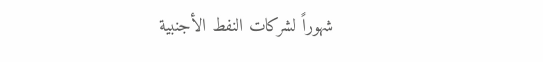شهوراً لشركات النفط الأجنبية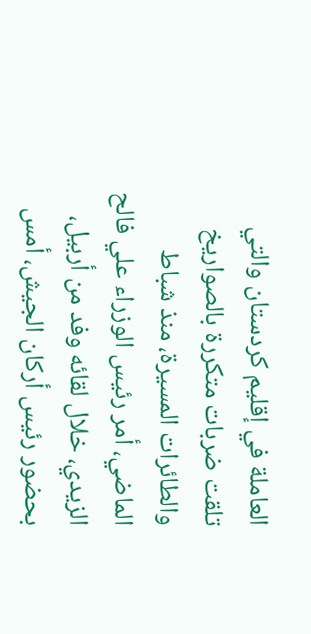العاملة في إقليم كردستان والتي تلقت ضربات متكررة بالصواريخ والطائرات المسيرة، منذ شباط الماضي، أمر رئيس الوزراء علي فالح الزيدي، خلال لقائه وفد من أربيل، بحضور رئيس أركان الجيش، أمس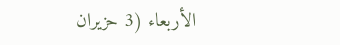الأربعاء (3 حزيران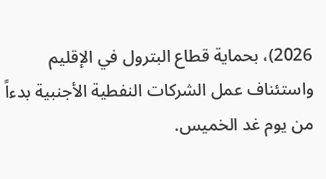2026)، بحماية قطاع البترول في الإقليم واستئناف عمل الشركات النفطية الأجنبية بدءاً من يوم غد الخميس.